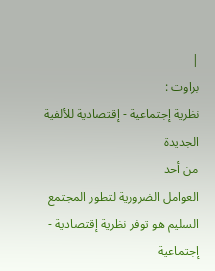|
براوت :
نظرية إجتماعية - إقتصادية للألفية الجديدة
من أحد
العوامل الضرورية لتطور المجتمع السليم هو توفر نظرية إقتصادية -
إجتماعية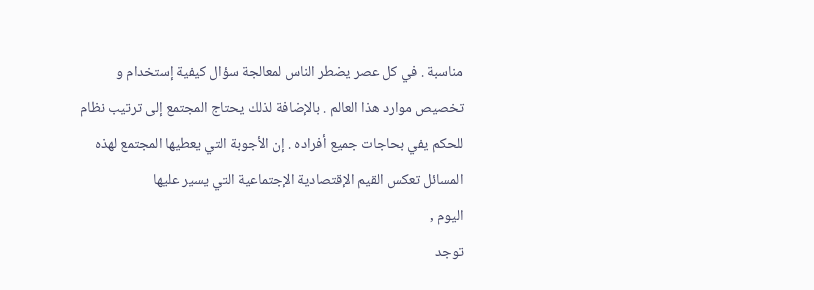مناسبة . في كل عصر يضطر الناس لمعالجة سؤال كيفية إستخدام و
تخصيص موارد هذا العالم . بالإضافة لذلك يحتاج المجتمع إلى ترتيب نظام
للحكم يفي بحاجات جميع أفراده . إن الأجوبة التي يعطيها المجتمع لهذه
المسائل تعكس القيم الإقتصادية الإجتماعية التي يسير عليها
اليوم ,
توجد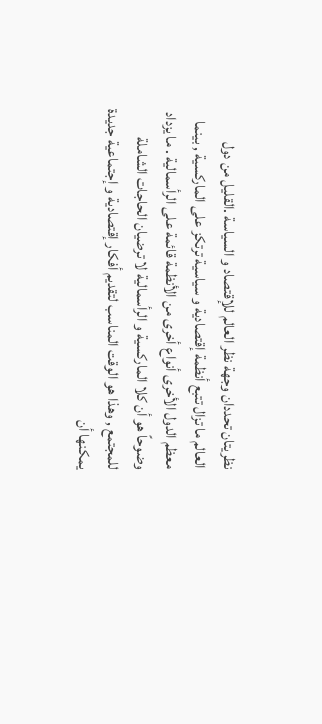نظريتان تحددان وجهة نظر العالم للإقتصاد و السياسة .القليل من دول
العالم ما تزال تتبع أنظمة إقتصادية و سياسية ترتكز على الماركسية , بينما
معظم الدول الأخرى أنواع أخرى من الأنظمة قائمة على الرأسمالية . ما يزداد
وضوحاً هو أن كلا الماركسية و الرأسمالية لا ترضيان الحاجات الشاملة
للمجتمع , وهذا هو الوقت المناسب لتقديم أفكار إقتصادية و إجتماعية جديدة
يمكنها أن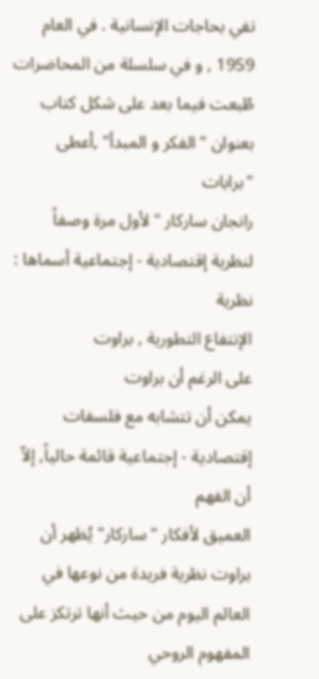تفي بحاجات الإنسانية . في العام 1959 , و في سلسلة من المحاضرات
طُبعت فيما بعد على شكل كتاب بعنوان " الفكر و المبدأ" ,أعطى "برابات
رانجان ساركار " لأول مرة وصفاً لنظرية إقتصادية - إجتماعية أسماها : نظرية
الإنتفاع التطورية , براوت
على الرغم أن براوت
يمكن أن تتشابه مع فلسفات إقتصادية - إجتماعية قائمة حالياً, إلاّ أن الفهم
العميق لأفكار "ساركار" يُظهر أن براوت نظرية فريدة من نوعها في
العالم اليوم من حيث أنها ترتكز على المفهوم الروحي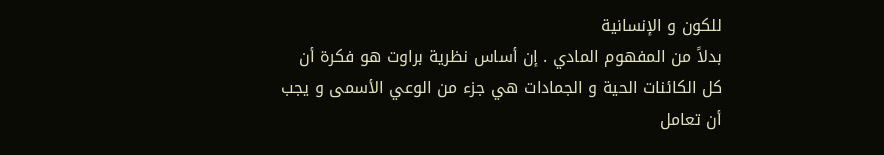للكون و الإنسانية
بدلاً من المفهوم المادي . إن أساس نظرية براوت هو فكرة أن
كل الكائنات الحية و الجمادات هي جزء من الوعي الأسمى و يجب أن تعامل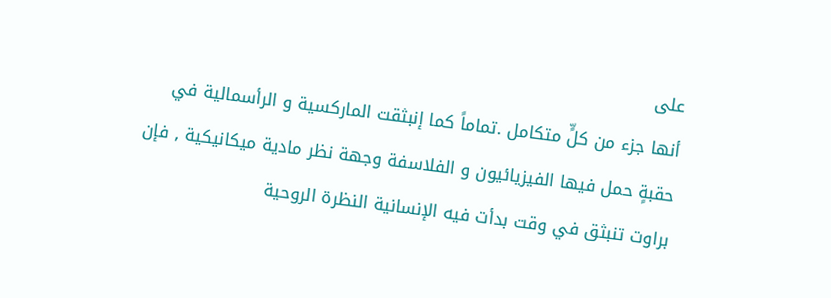على
أنها جزء من كلٍّ متكامل .تماماً كما إنبثقت الماركسية و الرأسمالية في
حقبةٍ حمل فيها الفيزيائيون و الفلاسفة وجهة نظر مادية ميكانيكية , فإن
براوت تنبثق في وقت بدأت فيه الإنسانية النظرة الروحية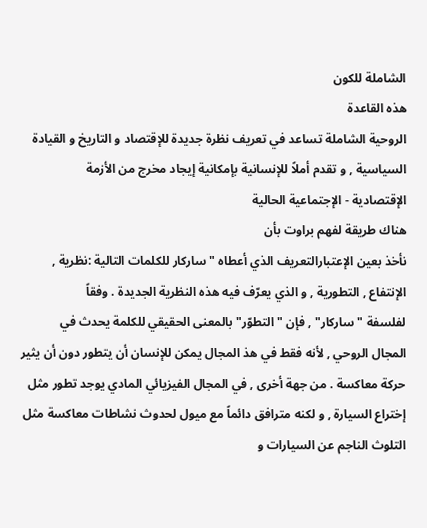الشاملة للكون
هذه القاعدة
الروحية الشاملة تساعد في تعريف نظرة جديدة للإقتصاد و التاريخ و القيادة
السياسية , و تقدم أملاً للإنسانية بإمكانية إيجاد مخرج من الأزمة
الإقتصادية - الإجتماعية الحالية
هناك طريقة لفهم براوت بأن
نأخذ بعين الإعتبارالتعريف الذي أعطاه "ساركار للكلمات التالية :نظرية ,
الإنتفاع , التطورية , و الذي يعرّف فيه هذه النظرية الجديدة . وفقاً
لفلسفة "ساركار" , فإن "التطوّر" بالمعنى الحقيقي للكلمة يحدث في
المجال الروحي , لأنه فقط في هذ المجال يمكن للإنسان أن يتطور دون أن يثير
حركة معاكسة . من جهة أخرى , في المجال الفيزيائي المادي يوجد تطور مثل
إختراع السيارة , و لكنه مترافق دائماً مع ميول لحدوث نشاطات معاكسة مثل
التلوث الناجم عن السيارات و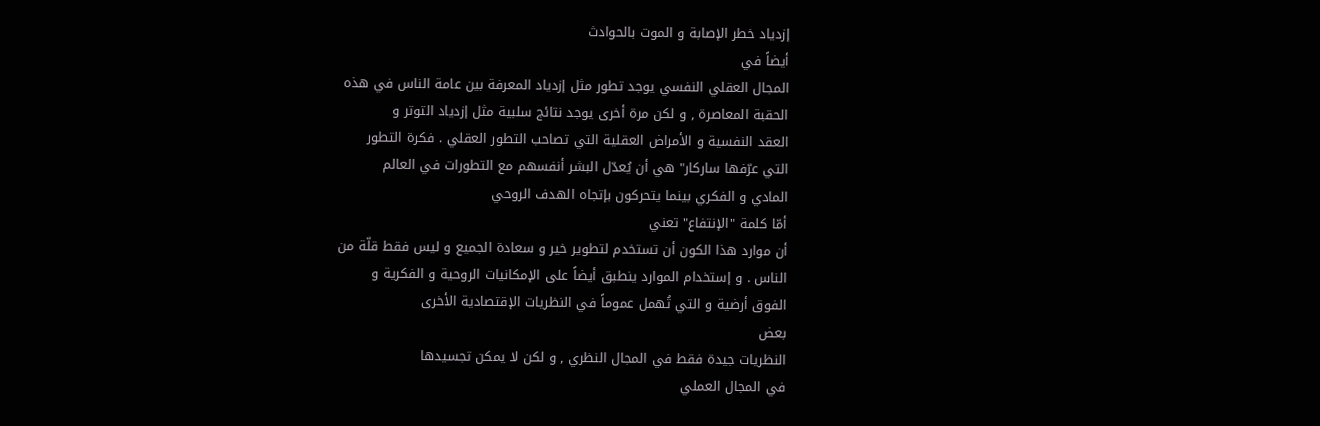إزدياد خطر الإصابة و الموت بالحوادث
أيضاً في
المجال العقلي النفسي يوجد تطور مثل إزدياد المعرفة بين عامة الناس في هذه
الحقبة المعاصرة , و لكن مرة أخرى يوجد نتائج سلبية مثل إزدياد التوتر و
العقد النفسية و الأمراض العقلية التي تصاحب التطور العقلي . فكرة التطور
التي عرّفها ساركار" هي أن يُعدّل البشر أنفسهم مع التطورات في العالم
المادي و الفكري بينما يتحركون بإتجاه الهدف الروحي
أمّا كلمة "الإنتفاع" تعني
أن موارد هذا الكون أن تستخدم لتطوير خير و سعادة الجميع و ليس فقط قلّة من
الناس . و إستخدام الموارد ينطبق أيضاً على الإمكانيات الروحية و الفكرية و
الفوق أرضية و التي تُهمل عموماً في النظريات الإقتصادية الأخرى
بعض
النظريات جيدة فقط في المجال النظري , و لكن لا يمكن تجسيدها
في المجال العملي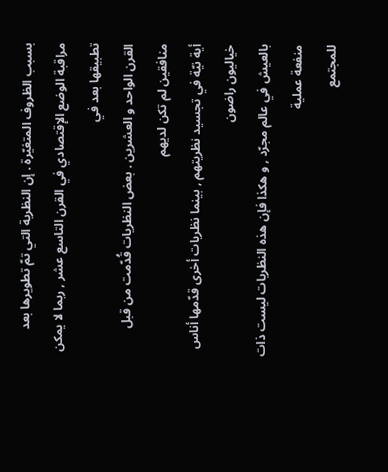بسبب الظروف المتغيّرة . إن النظرية التي تمّ تطويرها بعد
مراقبة الوضع الإقتصادي في القرن التاسع عشر , ربما لا يمكن تطبيقها بعد في
القرن الواحد و العشرين . بعض النظريات قُدّمت من قبل منافقين لم تكن لديهم
أية نيّة في تجسيد نظريتهم , بينما نظريات أخرى قدّمها أناس خياليون راضون
بالعيش في عالم مجرّد , و هكذا فإن هذه النظريات ليست ذات منفعة عملية
للمجتمع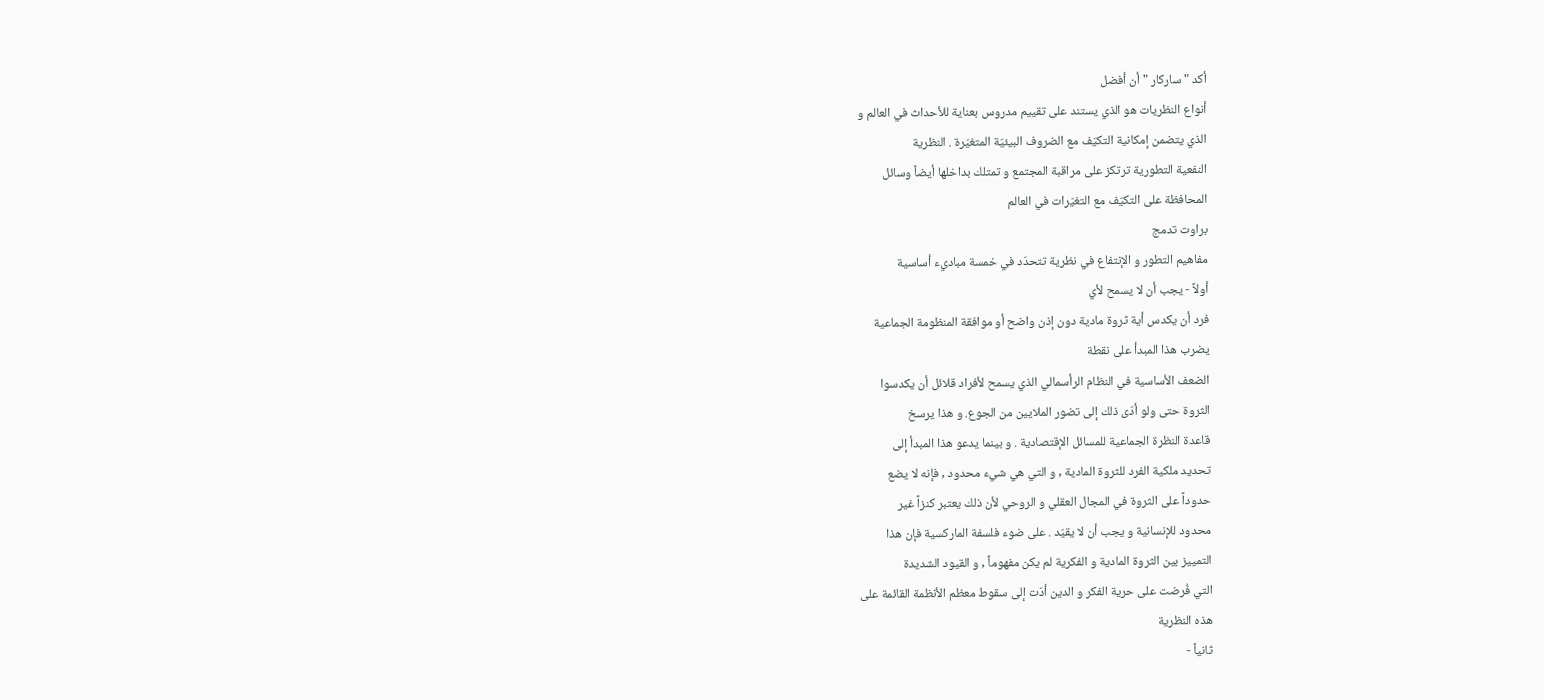أكد "ساركار " أن أفضل
أنواع النظريات هو الذي يستند على تقييم مدروس بعناية للأحداث في العالم و
الذي يتضمن إمكانية التكيّف مع الضروف البيئيّة المتغيّرة . النظرية
النفعية التطورية ترتكز على مراقبة المجتمع و تمتلك بداخلها أيضاً وسائل
المحافظة على التكيّف مع التغيّرات في العالم
براوت تدمج
مفاهيم التطور و الإنتفاع في نظرية تتحدّد في خمسة مباديء أساسية
أولاً - يجب أن لا يسمح لأي
فرد أن يكدس أية ثروة مادية دون إذن واضح أو موافقة المنظومة الجماعية
يضرب هذا المبدأ على نقطة
الضعف الأساسية في النظام الرأسمالي الذي يسمح لأفراد قلائل أن يكدسوا
الثروة حتى ولو أدّى ذلك إلى تضور الملايين من الجوع. و هذا يرسخ
قاعدة النظرة الجماعية للمسائل الإقتصادية . و بينما يدعو هذا المبدأ إلى
تحديد ملكية الفرد للثروة المادية , و التي هي شيء محدود , فإنه لا يضع
حدوداً على الثروة في المجال العقلي و الروحي لأن ذلك يعتبر كنزاً غير
محدود للإنسانية و يجب أن لا يقيّد . على ضوء فلسفة الماركسية فإن هذا
التمييز بين الثروة المادية و الفكرية لم يكن مفهوماً , و القيود الشديدة
التي فُرضت على حرية الفكر و الدين أدّت إلى سقوط معظم الأنظمة القائمة على
هذه النظرية
ثانياً -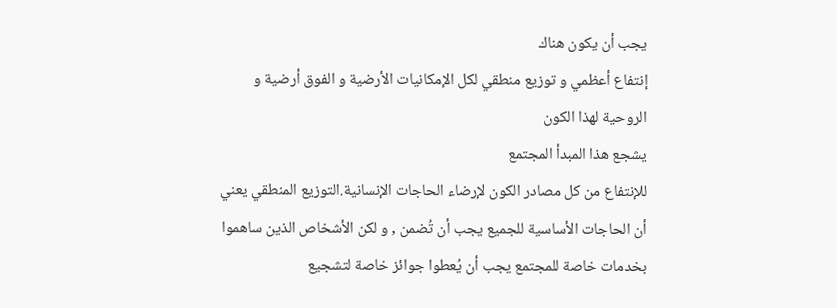يجب أن يكون هناك
إنتفاع أعظمي و توزيع منطقي لكل الإمكانيات الأرضية و الفوق أرضية و
الروحية لهذا الكون
يشجع هذا المبدأ المجتمع
للإنتفاع من كل مصادر الكون لإرضاء الحاجات الإنسانية.التوزيع المنطقي يعني
أن الحاجات الأساسية للجميع يجب أن تُضمن , و لكن الأشخاص الذين ساهموا
بخدمات خاصة للمجتمع يجب أن يُعطوا جوائز خاصة لتشجيع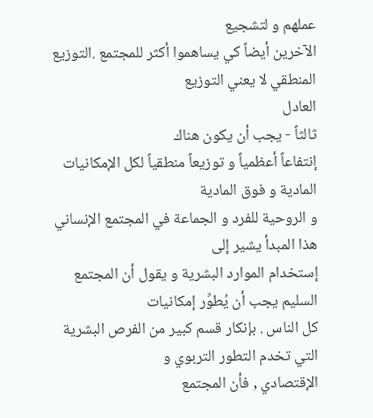عملهم و لتشجيع
الآخرين أيضاً كي يساهموا أكثر للمجتمع .التوزيع المنطقي لا يعني التوزيع
العادل
ثالثاً - يجب أن يكون هناك
إنتفاعاً أعظمياً و توزيعاً منطقياً لكل الإمكانيات المادية و فوق المادية
و الروحية للفرد و الجماعة في المجتمع الإنساني
هذا المبدأ يشير إلى
إستخدام الموارد البشرية و يقول أن المجتمع السليم يجب أن يُطوِّر إمكانيات
كل الناس . بإنكار قسم كبير من الفرص البشرية التي تخدم التطور التربوي و
الإقتصادي , فأن المجتمع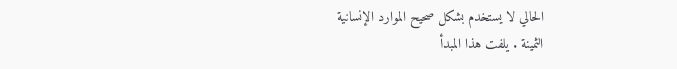الحالي لا يستخدم بشكل صحيح الموارد الإنسانية
الثمينة . يلفت هذا المبدأ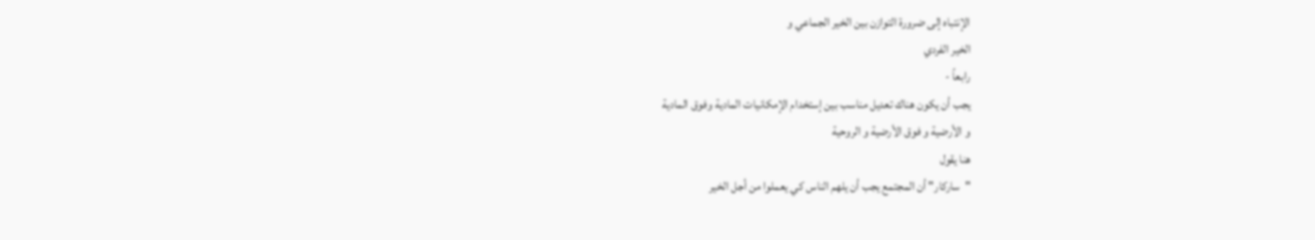الإنتباه إلى ضرورة التوازن بين الخير الجماعي و
الخير الفردي
رابعاً -
يجب أن يكون هناك تعديل مناسب بين إستخدام الإمكانيات المادية وفوق المادية
و الأرضية و فوق الأرضية و الروحية
هنا يقول
"ساركار" أن المجتمع يجب أن يلهم الناس كي يعملوا من أجل الخير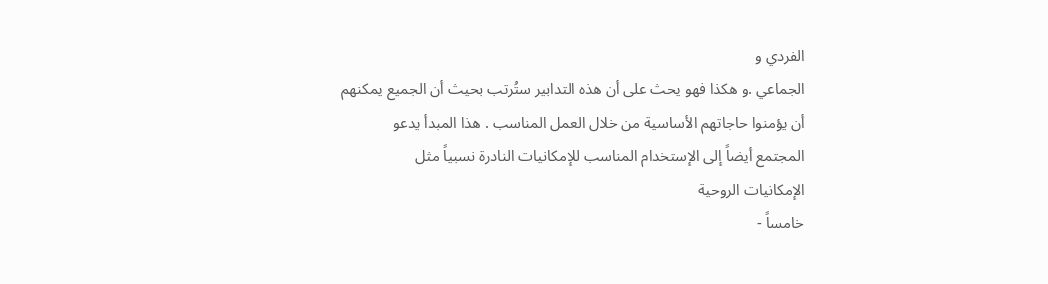الفردي و
الجماعي .و هكذا فهو يحث على أن هذه التدابير ستُرتب بحيث أن الجميع يمكنهم
أن يؤمنوا حاجاتهم الأساسية من خلال العمل المناسب . هذا المبدأ يدعو
المجتمع أيضاً إلى الإستخدام المناسب للإمكانيات النادرة نسبياً مثل
الإمكانيات الروحية
خامساً -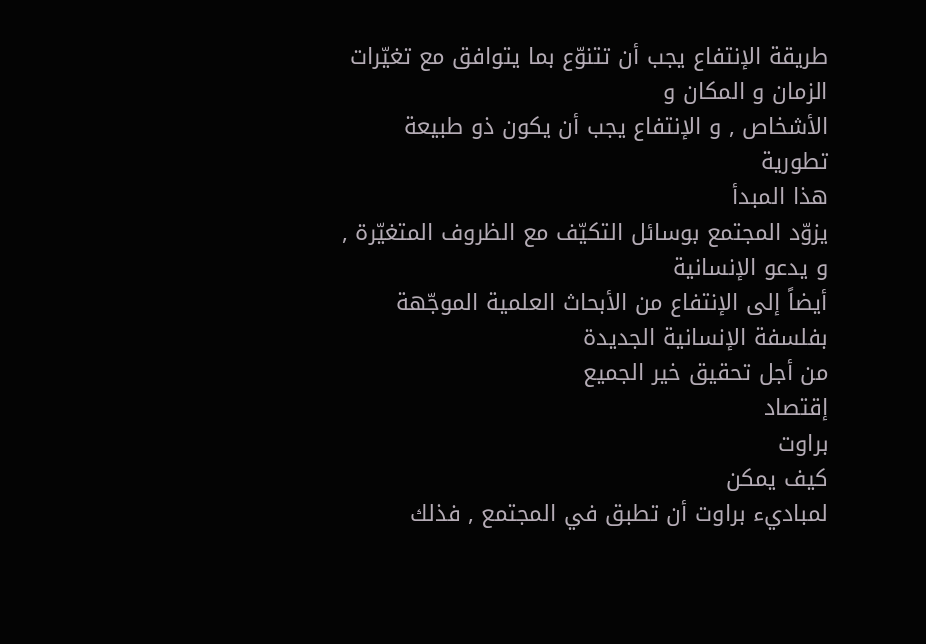طريقة الإنتفاع يجب أن تتنوّع بما يتوافق مع تغيّرات الزمان و المكان و
الأشخاص , و الإنتفاع يجب أن يكون ذو طبيعة تطورية
هذا المبدأ
يزوّد المجتمع بوسائل التكيّف مع الظروف المتغيّرة , و يدعو الإنسانية
أيضاً إلى الإنتفاع من الأبحاث العلمية الموجّهة بفلسفة الإنسانية الجديدة
من أجل تحقيق خير الجميع
إقتصاد
براوت
كيف يمكن
لمباديء براوت أن تطبق في المجتمع , فذلك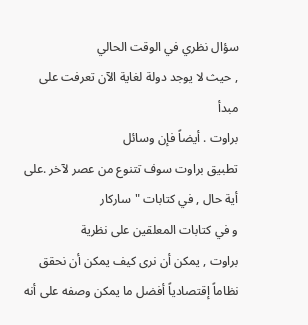سؤال نظري في الوقت الحالي
, حيث لا يوجد دولة لغاية الآن تعرفت على مبدأ
براوت . أيضاً فإن وسائل
تطبيق براوت سوف تتنوع من عصر لآخر .على أية حال , في كتابات "ساركار
و في كتابات المعلقين على نظرية
براوت , يمكن أن نرى كيف يمكن أن نحقق
نظاماً إقتصادياً أفضل ما يمكن وصفه على أنه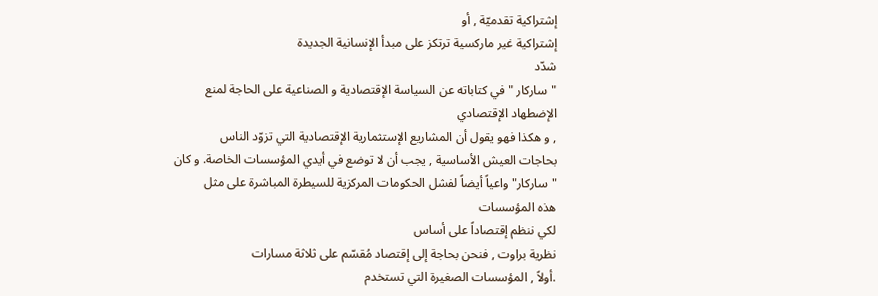إشتراكية تقدميّة , أو
إشتراكية غير ماركسية ترتكز على مبدأ الإنسانية الجديدة
شدّد
"ساركار " في كتاباته عن السياسة الإقتصادية و الصناعية على الحاجة لمنع
الإضطهاد الإقتصادي
, و هكذا فهو يقول أن المشاريع الإستثمارية الإقتصادية التي تزوّد الناس
بحاجات العيش الأساسية , يجب أن لا توضع في أيدي المؤسسات الخاصة. و كان
"ساركار" واعياً أيضاً لفشل الحكومات المركزية للسيطرة المباشرة على مثل
هذه المؤسسات
لكي ننظم إقتصاداً على أساس
نظرية براوت , فنحن بحاجة إلى إقتصاد مُقسّم على ثلاثة مسارات
.أولاً , المؤسسات الصغيرة التي تستخدم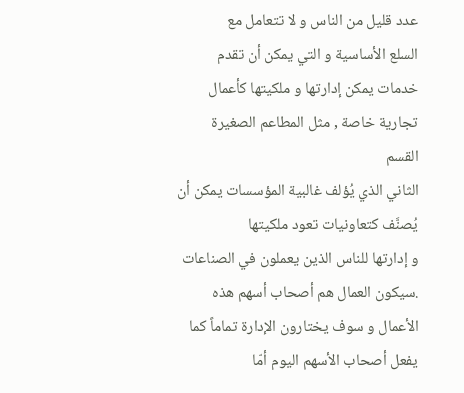عدد قليل من الناس و لا تتعامل مع
السلع الأساسية و التي يمكن أن تقدم خدمات يمكن إدارتها و ملكيتها كأعمال
تجارية خاصة , مثل المطاعم الصغيرة
القسم
الثاني الذي يُؤلف غالبية المؤسسات يمكن أن يُصنَّف كتعاونيات تعود ملكيتها
و إدارتها للناس الذين يعملون في الصناعات .سيكون العمال هم أصحاب أسهم هذه
الأعمال و سوف يختارون الإدارة تماماً كما يفعل أصحاب الأسهم اليوم أمّا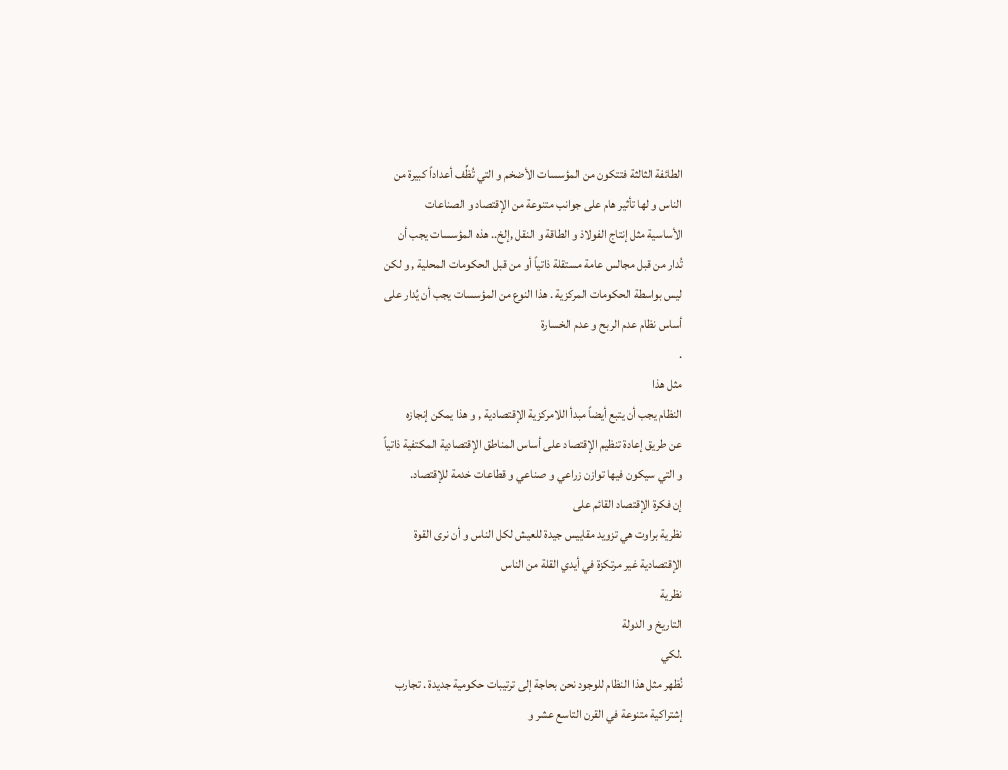الطائفة الثالثة فتتكون من المؤسسات الأضخم و التي تُظِّف أعداداً كبيرة من
الناس و لها تأثير هام على جوانب متنوعة من الإقتصاد و الصناعات
الأساسية مثل إنتاج الفولاذ و الطاقة و النقل ,إلخ.. هذه المؤسسات يجب أن
تُدار من قبل مجالس عامة مستقلة ذاتياً أو من قبل الحكومات المحلية , و لكن
ليس بواسطة الحكومات المركزية . هذا النوع من المؤسسات يجب أن يُدار على
أساس نظام عدم الربح و عدم الخسارة
.
مثل هذا
النظام يجب أن يتبع أيضاً مبدأ اللامركزية الإقتصادية , و هذا يمكن إنجازه
عن طريق إعادة تنظيم الإقتصاد على أساس المناطق الإقتصادية المكتفية ذاتياً
و التي سيكون فيها توازن زراعي و صناعي و قطاعات خدمة للإقتصاد.
إن فكرة الإقتصاد القائم على
نظرية براوت هي تزويد مقاييس جيدة للعيش لكل الناس و أن نرى القوة
الإقتصادية غير مرتكزة في أيدي القلة من الناس
نظرية
التاريخ و الدولة
.لكي
نُظهر مثل هذا النظام للوجود نحن بحاجة إلى ترتيبات حكومية جديدة . تجارب
إشتراكية متنوعة في القرن التاسع عشر و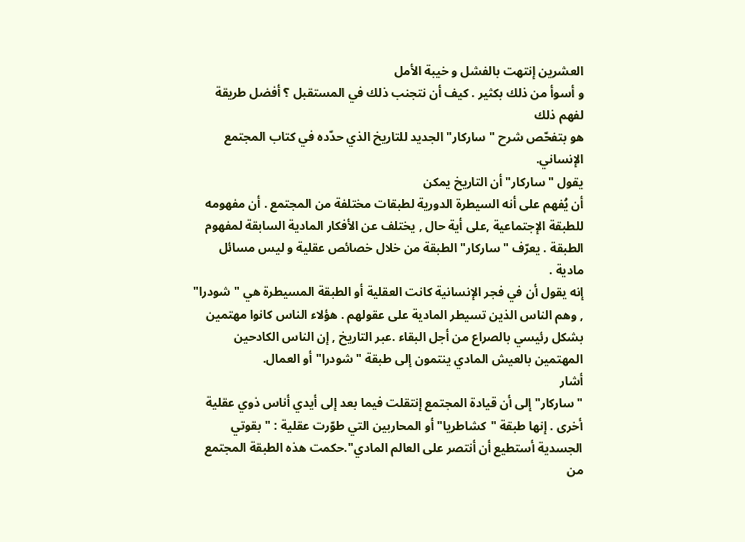العشرين إنتهت بالفشل و خيبة الأمل
و أسوأ من ذلك بكثير . كيف أن نتجنب ذلك في المستقبل ؟ أفضل طريقة لفهم ذلك
هو بتفحّص شرح "ساركار" الجديد للتاريخ الذي حدّده في كتاب المجتمع
الإنساني.
يقول "ساركار" أن التاريخ يمكن
أن يُفهم على أنه السيطرة الدورية لطبقات مختلفة من المجتمع . أن مفهومه
للطبقة الإجتماعية ,على أية حال , يختلف عن الأفكار المادية السابقة لمفهوم
الطبقة . يعرّف "ساركار" الطبقة من خلال خصائص عقلية و ليس مسائل مادية .
إنه يقول أن في فجر الإنسانية كانت العقلية أو الطبقة المسيطرة هي "شودرا"
, وهم الناس الذين تسيطر المادية على عقولهم . هؤلاء الناس كانوا مهتمين
بشكل رئيسي بالصراع من أجل البقاء .عبر التاريخ , إن الناس الكادحين
المهتمين بالعيش المادي ينتمون إلى طبقة "شودرا" أو العمال.
أشار
"ساركار" إلى أن قيادة المجتمع إنتقلت فيما بعد إلى أيدي أناس ذوي عقلية
أخرى . إنها طبقة "كشاطريا" أو المحاربين التي طوّرت عقلية : "بقوتي
الجسدية أستطيع أن أنتصر على العالم المادي".حكمت هذه الطبقة المجتمع من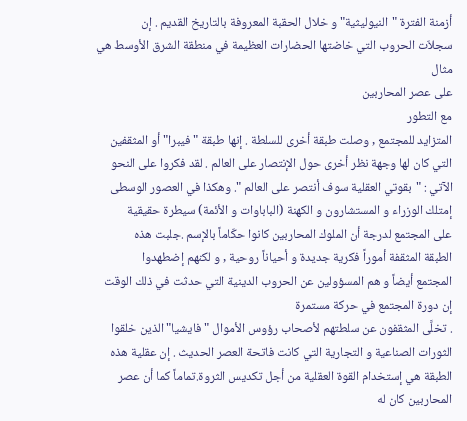أزمنة الفترة "النيوليثية" و خلال الحقبة المعروفة بالتاريخ القديم . إن
سجلاّت الحروب التي خاضتها الحضارات العظيمة في منطقة الشرق الأوسط هي مثال
على عصر المحاربين
مع التطور
المتزايد للمجتمع , وصلت طبقة أخرى للسلطة . إنها طبقة "فيبرا" أو المثقفين
التي كان لها وجهة نظر أخرى حول الإنتصار على العالم . لقد فكروا على النحو
الآتي : "بقوتي العقلية سوف أنتصر على العالم ". وهكذا في العصور الوسطى
إمتلك الوزراء و المستشارون و الكهنة (الباباوات و الأئمة) سيطرة حقيقية
على المجتمع لدرجة أن الملوك المحاربين كانوا حكّاماً بالإسم .جلبت هذه
الطبقة المثقفة أموراً فكرية جديدة و أحياناً روحية , و لكنهم إضطهدوا
المجتمع أيضاً و هم المسؤولين عن الحروب الدينية التي حدثت في ذلك الوقت
إن دورة المجتمع في حركة مستمرة
. تخلَّى المثقفون عن سلطتهم لأصحاب رؤوس الأموال "فايشيا" الذين خلقوا
الثورات الصناعية و التجارية التي كانت فاتحة العصر الحديث . إن عقلية هذه
الطبقة هي إستخدام القوة العقلية من أجل تكديس الثروة.تماماً كما أن عصر
المحاربين كان له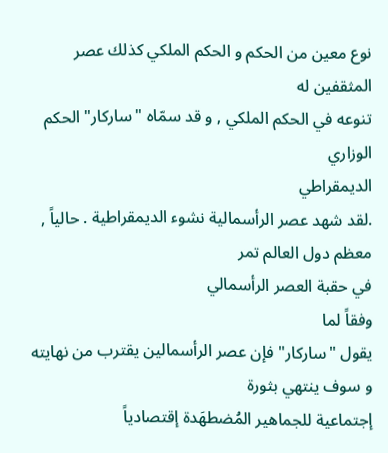نوع معين من الحكم و الحكم الملكي كذلك عصر المثقفين له
تنوعه في الحكم الملكي , و قد سمّاه "ساركار" الحكم الوزاري
الديمقراطي
.لقد شهد عصر الرأسمالية نشوء الديمقراطية . حالياً , معظم دول العالم تمر
في حقبة العصر الرأسمالي
وفقاً لما
يقول "ساركار" فإن عصر الرأسمالين يقترب من نهايته و سوف ينتهي بثورة
إجتماعية للجماهير المُضطهَدة إقتصادياً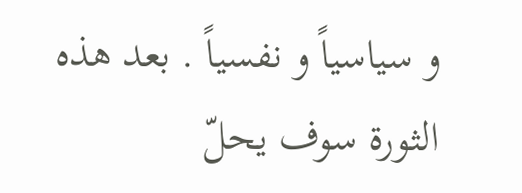و سياسياً و نفسياً . بعد هذه
الثورة سوف يحلّ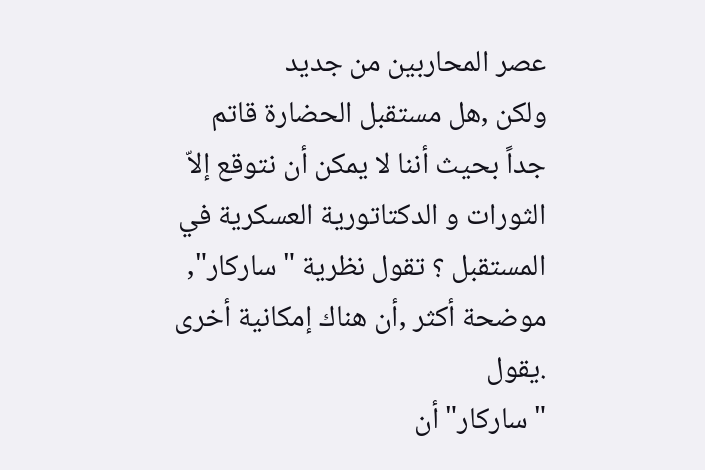عصر المحاربين من جديد
ولكن ,هل مستقبل الحضارة قاتم
جداً بحيث أننا لا يمكن أن نتوقع إلاّ الثورات و الدكتاتورية العسكرية في
المستقبل ؟ تقول نظرية "ساركار", موضحة أكثر ,أن هناك إمكانية أخرى .يقول
"ساركار" أن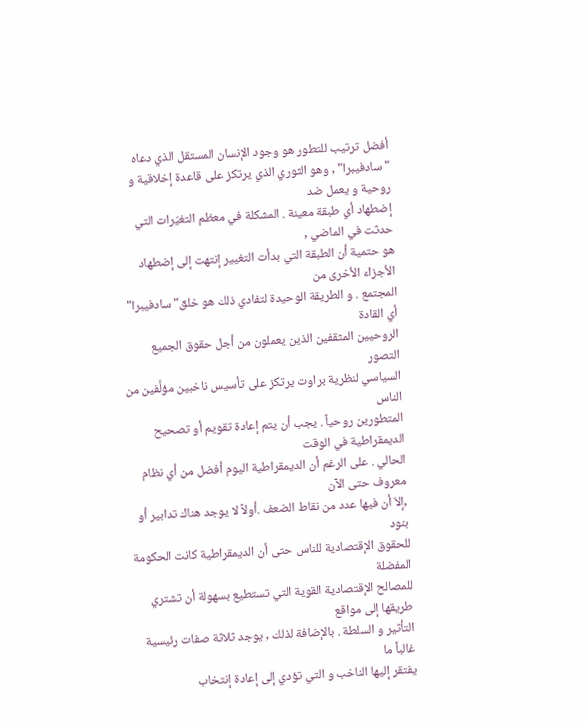أفضل ترتيب للتطور هو وجود الإنسان المستقل الذي دعاه
"سادفيبرا" , وهو الثوري الذي يرتكز على قاعدة إخلاقية و روحية و يعمل ضد
إضطهاد أي طبقة معينة . المشكلة في معظم التغيّرات التي حدثت في الماضي ,
هو حتمية أن الطبقة التي بدأت التغيير إنتهت إلى إضطهاد الأجزاء الأخرى من
المجتمع . و الطريقة الوحيدة لتفادي ذلك هو خلق"سادفيبرا" أي القادة
الروحيين المثقفين الذين يعملون من أجل حقوق الجميع
التصور
السياسي لنظرية براوت يرتكز على تأسيس ناخبين مؤلَّفين من الناس
المتطورين روحياً . يجب أن يتم إعادة تقويم أو تصحيح الديمقراطية في الوقت
الحالي . على الرغم أن الديمقراطية اليوم أفضل من أي نظام معروف حتى الآن
,إلاّ أن فيها عدد من نقاط الضعف .أولاً لا يوجد هناك تدابير أو بنود
للحقوق الإقتصادية للناس حتى أن الديمقراطية كانت الحكومة المفضلة
للمصالح الإقتصادية القوية التي تستطيع بسهولة أن تشتري طريقها إلى مواقع
التأثير و السلطة . بالإضافة لذلك , يوجد ثلاثة صفات رئيسية غالباً ما
يفتقر إليها الناخب و التي تؤدي إلى إعادة إنتخاب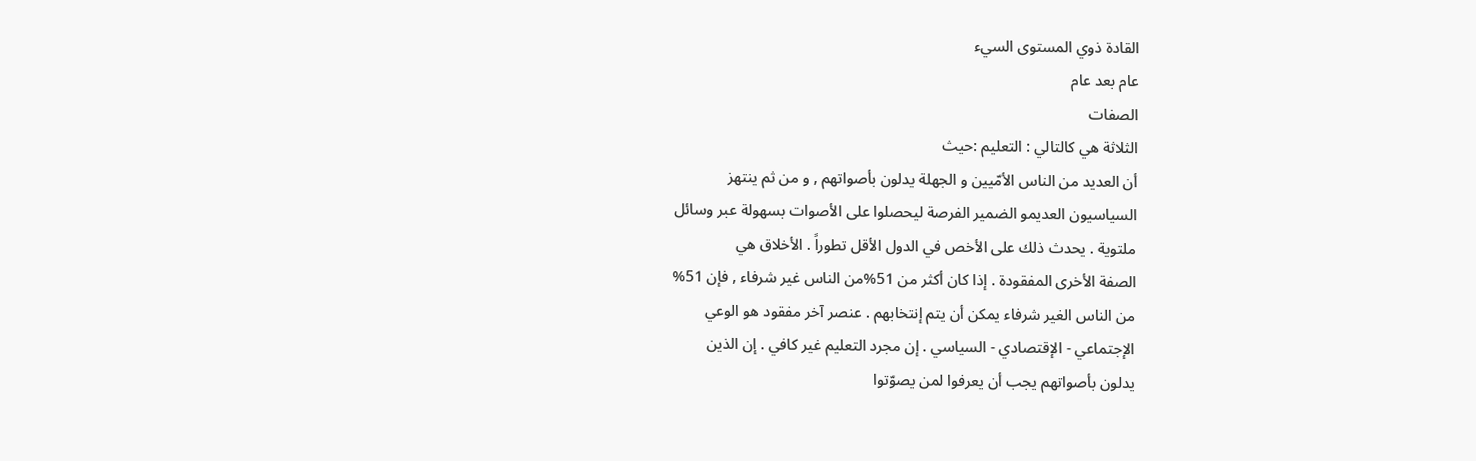القادة ذوي المستوى السيء
عام بعد عام
الصفات
الثلاثة هي كالتالي : التعليم :حيث
أن العديد من الناس الأمّيين و الجهلة يدلون بأصواتهم , و من ثم ينتهز
السياسيون العديمو الضمير الفرصة ليحصلوا على الأصوات بسهولة عبر وسائل
ملتوية . يحدث ذلك على الأخص في الدول الأقل تطوراً . الأخلاق هي
الصفة الأخرى المفقودة . إذا كان أكثر من 51%من الناس غير شرفاء , فإن 51%
من الناس الغير شرفاء يمكن أن يتم إنتخابهم . عنصر آخر مفقود هو الوعي
الإجتماعي - الإقتصادي - السياسي . إن مجرد التعليم غير كافي . إن الذين
يدلون بأصواتهم يجب أن يعرفوا لمن يصوّتوا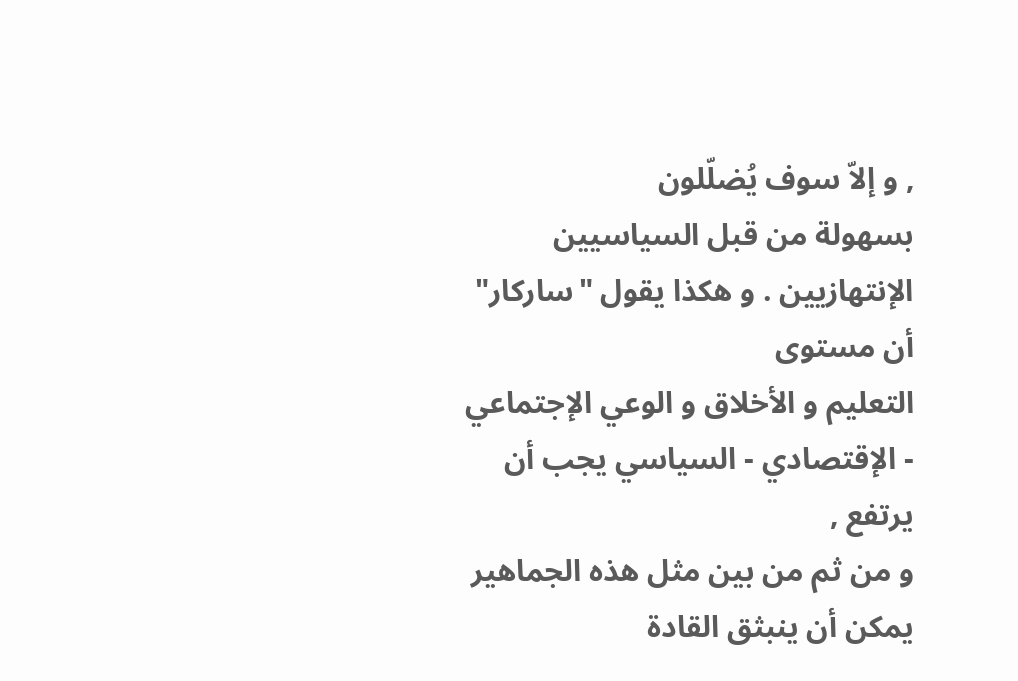, و إلاّ سوف يُضلّلون
بسهولة من قبل السياسيين الإنتهازيين . و هكذا يقول "ساركار" أن مستوى
التعليم و الأخلاق و الوعي الإجتماعي - الإقتصادي - السياسي يجب أن يرتفع ,
و من ثم من بين مثل هذه الجماهير يمكن أن ينبثق القادة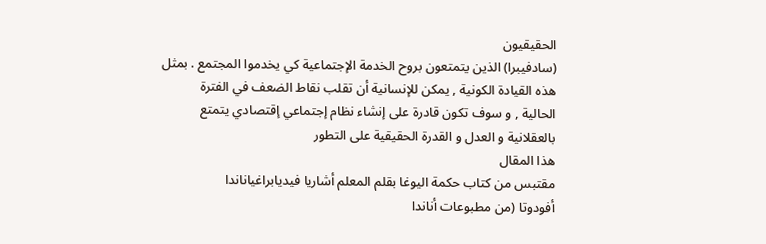الحقيقيون
(سادفيبرا) الذين يتمتعون بروح الخدمة الإجتماعية كي يخدموا المجتمع . بمثل
هذه القيادة الكونية , يمكن للإنسانية أن تقلب نقاط الضعف في الفترة
الحالية , و سوف تكون قادرة على إنشاء نظام إجتماعي إقتصادي يتمتع
بالعقلانية و العدل و القدرة الحقيقية على التطور
هذا المقال
مقتبس من كتاب حكمة اليوغا بقلم المعلم أشاريا فيديابراغياناندا
أفودوتا (من مطبوعات أناندا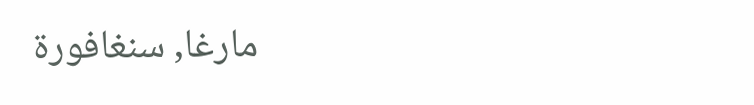مارغا, سنغافورة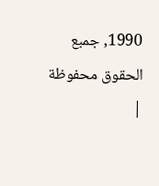1990, جمبع الحقوق محفوظة
|